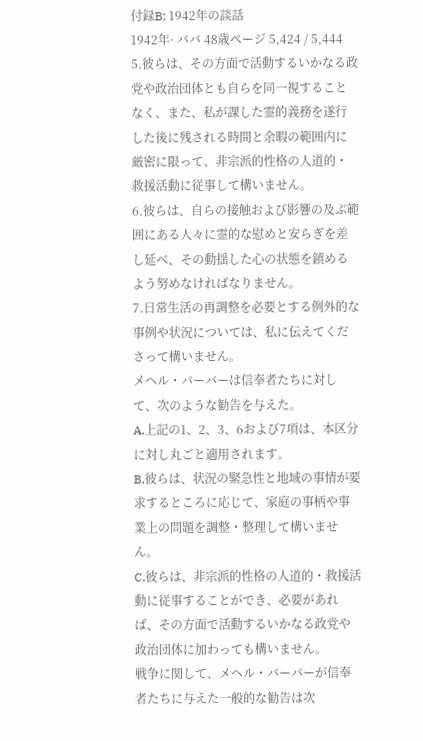付録B: 1942年の談話
1942年· ババ 48歳ページ 5,424 / 5,444
5.彼らは、その方面で活動するいかなる政党や政治団体とも自らを同一視することなく、また、私が課した霊的義務を遂行した後に残される時間と余暇の範囲内に厳密に限って、非宗派的性格の人道的・救援活動に従事して構いません。
6.彼らは、自らの接触および影響の及ぶ範囲にある人々に霊的な慰めと安らぎを差し延べ、その動揺した心の状態を鎮めるよう努めなければなりません。
7.日常生活の再調整を必要とする例外的な事例や状況については、私に伝えてくださって構いません。
メヘル・バーバーは信奉者たちに対して、次のような勧告を与えた。
A.上記の1、2、3、6および7項は、本区分に対し丸ごと適用されます。
B.彼らは、状況の緊急性と地域の事情が要求するところに応じて、家庭の事柄や事業上の問題を調整・整理して構いません。
C.彼らは、非宗派的性格の人道的・救援活動に従事することができ、必要があれば、その方面で活動するいかなる政党や政治団体に加わっても構いません。
戦争に関して、メヘル・バーバーが信奉者たちに与えた一般的な勧告は次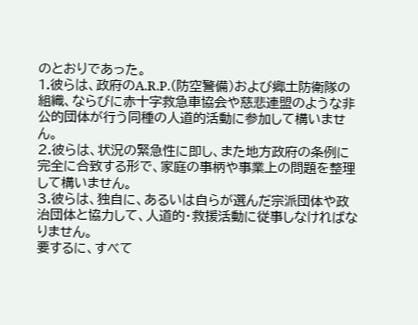のとおりであった。
1.彼らは、政府のA.R.P.(防空警備)および郷土防衛隊の組織、ならびに赤十字救急車協会や慈悲連盟のような非公的団体が行う同種の人道的活動に参加して構いません。
2.彼らは、状況の緊急性に即し、また地方政府の条例に完全に合致する形で、家庭の事柄や事業上の問題を整理して構いません。
3.彼らは、独自に、あるいは自らが選んだ宗派団体や政治団体と協力して、人道的・救援活動に従事しなければなりません。
要するに、すべて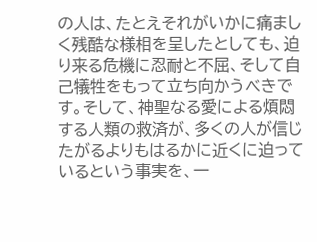の人は、たとえそれがいかに痛ましく残酷な様相を呈したとしても、迫り来る危機に忍耐と不屈、そして自己犠牲をもって立ち向かうべきです。そして、神聖なる愛による煩悶する人類の救済が、多くの人が信じたがるよりもはるかに近くに迫っているという事実を、一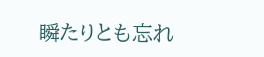瞬たりとも忘れ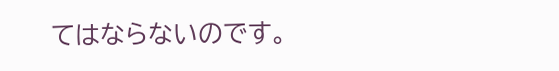てはならないのです。